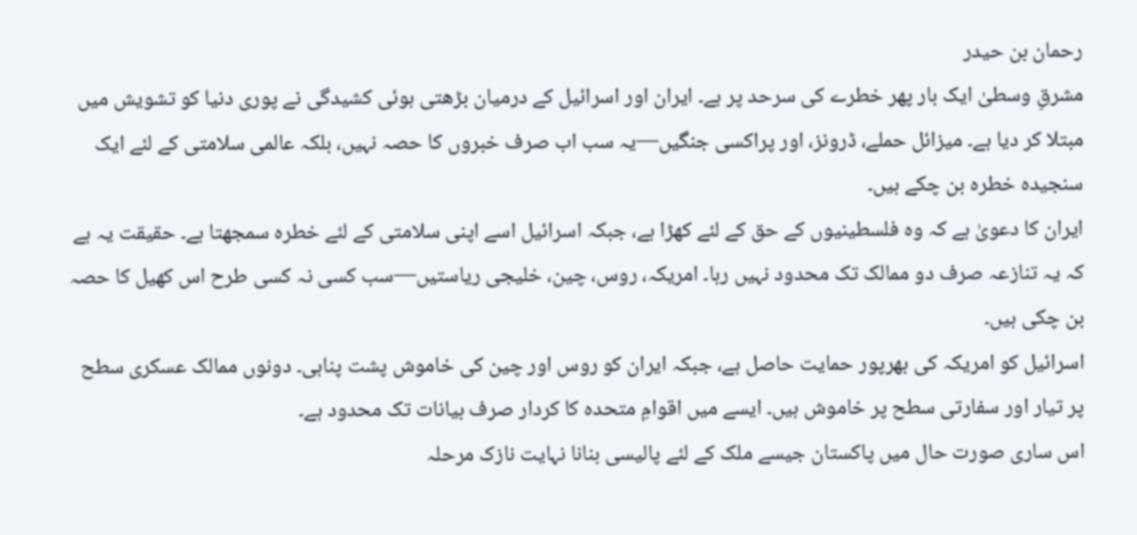رحمان بن حیدر
مشرقِ وسطیٰ ایک بار پھر خطرے کی سرحد پر ہے۔ ایران اور اسرائیل کے درمیان بڑھتی ہوئی کشیدگی نے پوری دنیا کو تشویش میں مبتلا کر دیا ہے۔ میزائل حملے، ڈرونز، اور پراکسی جنگیں—یہ سب اب صرف خبروں کا حصہ نہیں، بلکہ عالمی سلامتی کے لئے ایک سنجیدہ خطرہ بن چکے ہیں۔
ایران کا دعویٰ ہے کہ وہ فلسطینیوں کے حق کے لئے کھڑا ہے، جبکہ اسرائیل اسے اپنی سلامتی کے لئے خطرہ سمجھتا ہے۔ حقیقت یہ ہے کہ یہ تنازعہ صرف دو ممالک تک محدود نہیں رہا۔ امریکہ، روس، چین، خلیجی ریاستیں—سب کسی نہ کسی طرح اس کھیل کا حصہ بن چکی ہیں۔
اسرائیل کو امریکہ کی بھرپور حمایت حاصل ہے، جبکہ ایران کو روس اور چین کی خاموش پشت پناہی۔ دونوں ممالک عسکری سطح پر تیار اور سفارتی سطح پر خاموش ہیں۔ ایسے میں اقوامِ متحدہ کا کردار صرف بیانات تک محدود ہے۔
اس ساری صورت حال میں پاکستان جیسے ملک کے لئے پالیسی بنانا نہایت نازک مرحلہ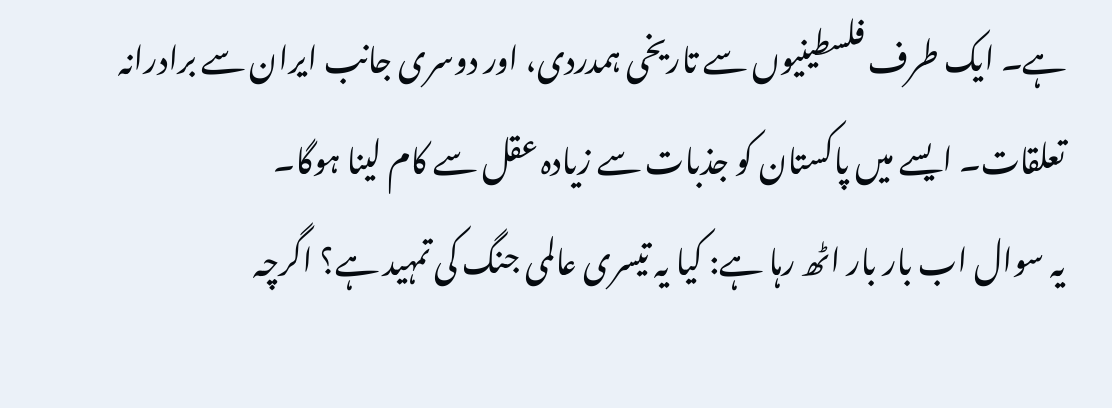ہے۔ ایک طرف فلسطینیوں سے تاریخی ہمدردی، اور دوسری جانب ایران سے برادرانہ تعلقات۔ ایسے میں پاکستان کو جذبات سے زیادہ عقل سے کام لینا ہوگا۔
یہ سوال اب بار بار اٹھ رہا ہے: کیا یہ تیسری عالمی جنگ کی تمہید ہے؟ اگرچہ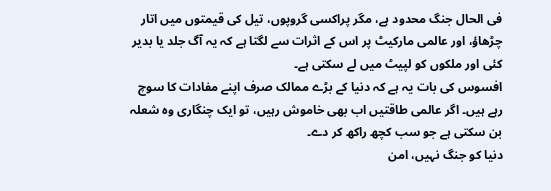فی الحال جنگ محدود ہے، مگر پراکسی گروپوں، تیل کی قیمتوں میں اتار چڑھاؤ، اور عالمی مارکیٹ پر اس کے اثرات سے لگتا ہے کہ یہ آگ جلد یا بدیر کئی اور ملکوں کو لپیٹ میں لے سکتی ہے۔
افسوس کی بات یہ ہے کہ دنیا کے بڑے ممالک صرف اپنے مفادات کا سوچ رہے ہیں۔ اگر عالمی طاقتیں اب بھی خاموش رہیں، تو ایک چنگاری وہ شعلہ بن سکتی ہے جو سب کچھ راکھ کر دے۔
دنیا کو جنگ نہیں، امن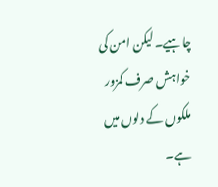چاہیے۔ لیکن امن کی خواہش صرف کمزور ملکوں کے دلوں میں ہے۔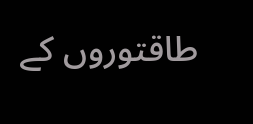طاقتوروں کے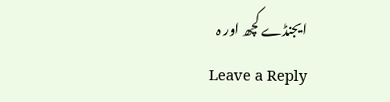ایجنڈے کچھ اور ہ
Leave a Reply